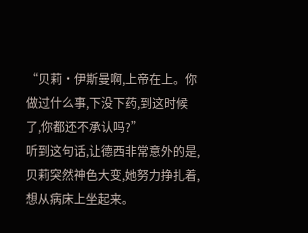“贝莉·伊斯曼啊,上帝在上。你做过什么事,下没下药,到这时候了,你都还不承认吗?”
听到这句话,让德西非常意外的是,贝莉突然神色大变,她努力挣扎着,想从病床上坐起来。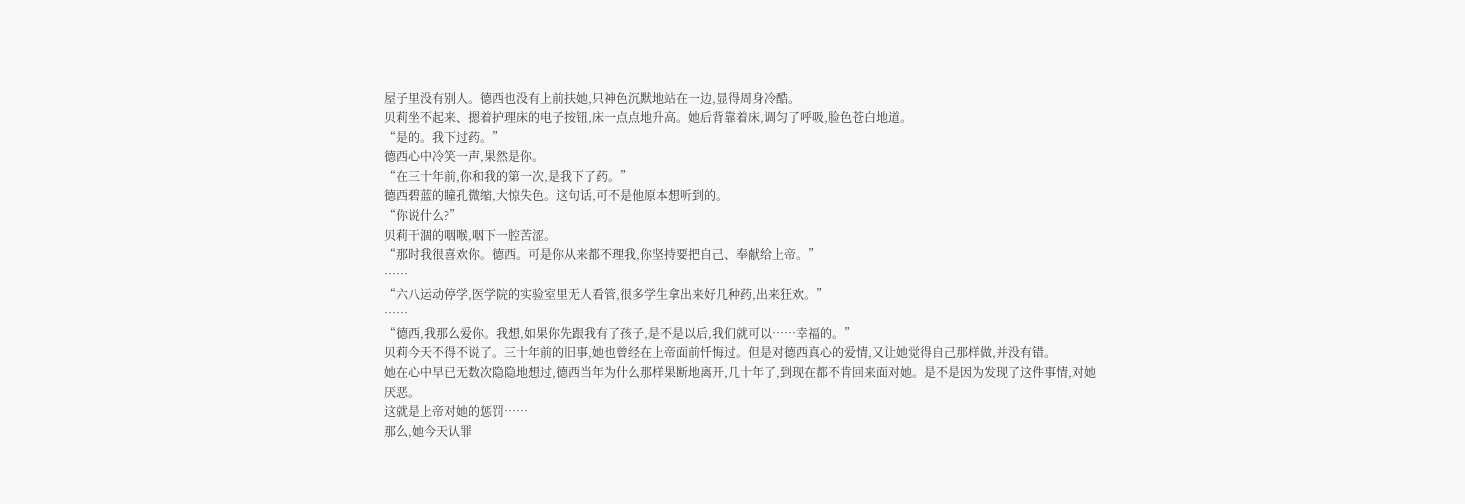屋子里没有别人。德西也没有上前扶她,只神色沉默地站在一边,显得周身冷酷。
贝莉坐不起来、摁着护理床的电子按钮,床一点点地升高。她后背靠着床,调匀了呼吸,脸色苍白地道。
“是的。我下过药。”
德西心中冷笑一声,果然是你。
“在三十年前,你和我的第一次,是我下了药。”
德西碧蓝的瞳孔微缩,大惊失色。这句话,可不是他原本想听到的。
“你说什么?”
贝莉干涸的咽喉,咽下一腔苦涩。
“那时我很喜欢你。德西。可是你从来都不理我,你坚持要把自己、奉献给上帝。”
……
“六八运动停学,医学院的实验室里无人看管,很多学生拿出来好几种药,出来狂欢。”
……
“德西,我那么爱你。我想,如果你先跟我有了孩子,是不是以后,我们就可以……幸福的。”
贝莉今天不得不说了。三十年前的旧事,她也曾经在上帝面前忏悔过。但是对德西真心的爱情,又让她觉得自己那样做,并没有错。
她在心中早已无数次隐隐地想过,德西当年为什么那样果断地离开,几十年了,到现在都不肯回来面对她。是不是因为发现了这件事情,对她厌恶。
这就是上帝对她的惩罚……
那么,她今天认罪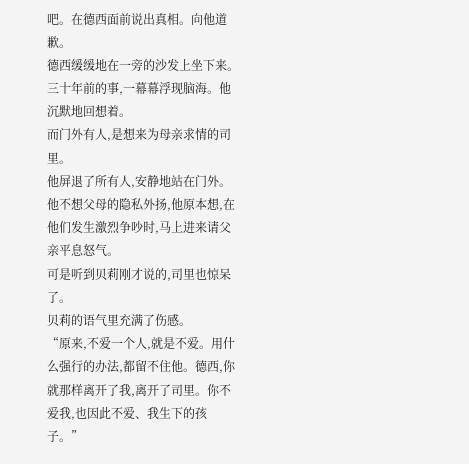吧。在德西面前说出真相。向他道歉。
德西缓缓地在一旁的沙发上坐下来。三十年前的事,一幕幕浮现脑海。他沉默地回想着。
而门外有人,是想来为母亲求情的司里。
他屏退了所有人,安静地站在门外。他不想父母的隐私外扬,他原本想,在他们发生激烈争吵时,马上进来请父亲平息怒气。
可是听到贝莉刚才说的,司里也惊呆了。
贝莉的语气里充满了伤感。
“原来,不爱一个人,就是不爱。用什么强行的办法,都留不住他。德西,你就那样离开了我,离开了司里。你不爱我,也因此不爱、我生下的孩子。”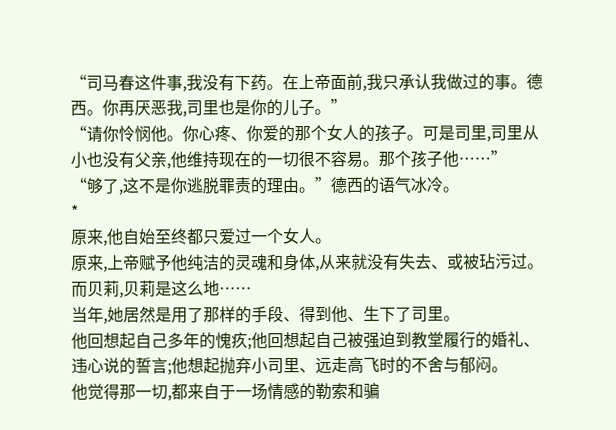“司马春这件事,我没有下药。在上帝面前,我只承认我做过的事。德西。你再厌恶我,司里也是你的儿子。”
“请你怜悯他。你心疼、你爱的那个女人的孩子。可是司里,司里从小也没有父亲,他维持现在的一切很不容易。那个孩子他……”
“够了,这不是你逃脱罪责的理由。”德西的语气冰冷。
*
原来,他自始至终都只爱过一个女人。
原来,上帝赋予他纯洁的灵魂和身体,从来就没有失去、或被玷污过。
而贝莉,贝莉是这么地……
当年,她居然是用了那样的手段、得到他、生下了司里。
他回想起自己多年的愧疚;他回想起自己被强迫到教堂履行的婚礼、违心说的誓言;他想起抛弃小司里、远走高飞时的不舍与郁闷。
他觉得那一切,都来自于一场情感的勒索和骗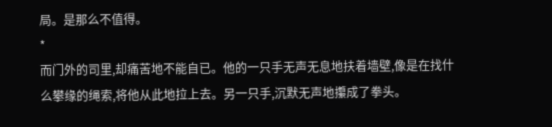局。是那么不值得。
*
而门外的司里,却痛苦地不能自已。他的一只手无声无息地扶着墙壁,像是在找什么攀缘的绳索,将他从此地拉上去。另一只手,沉默无声地攥成了拳头。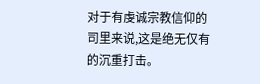对于有虔诚宗教信仰的司里来说,这是绝无仅有的沉重打击。